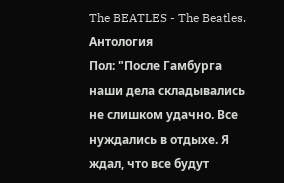The BEATLES - The Beatles. Антология
Пол: "После Гамбурга наши дела складывались не слишком удачно. Все нуждались в отдыхе. Я ждал, что все будут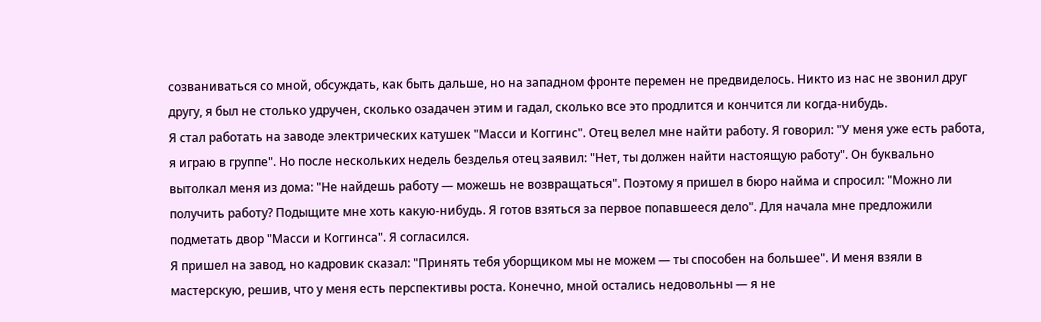созваниваться со мной, обсуждать, как быть дальше, но на западном фронте перемен не предвиделось. Никто из нас не звонил друг другу, я был не столько удручен, сколько озадачен этим и гадал, сколько все это продлится и кончится ли когда-нибудь.
Я стал работать на заводе электрических катушек "Масси и Коггинс". Отец велел мне найти работу. Я говорил: "У меня уже есть работа, я играю в группе". Но после нескольких недель безделья отец заявил: "Нет, ты должен найти настоящую работу". Он буквально вытолкал меня из дома: "Не найдешь работу — можешь не возвращаться". Поэтому я пришел в бюро найма и спросил: "Можно ли получить работу? Подыщите мне хоть какую-нибудь. Я готов взяться за первое попавшееся дело". Для начала мне предложили подметать двор "Масси и Коггинса". Я согласился.
Я пришел на завод, но кадровик сказал: "Принять тебя уборщиком мы не можем — ты способен на большее". И меня взяли в мастерскую, решив, что у меня есть перспективы роста. Конечно, мной остались недовольны — я не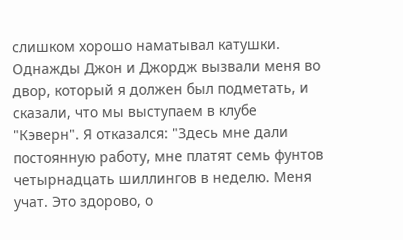слишком хорошо наматывал катушки.
Однажды Джон и Джордж вызвали меня во двор, который я должен был подметать, и сказали, что мы выступаем в клубе "Кэверн". Я отказался: "Здесь мне дали постоянную работу, мне платят семь фунтов четырнадцать шиллингов в неделю. Меня учат. Это здорово, о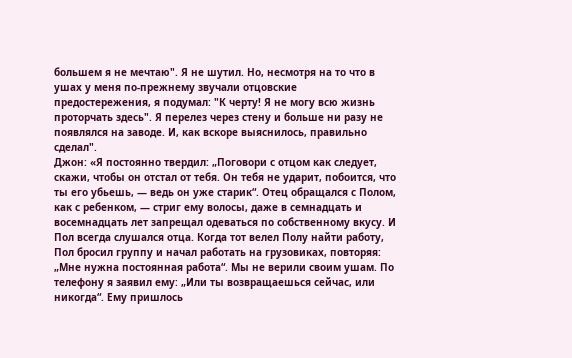большем я не мечтаю". Я не шутил. Но, несмотря на то что в ушах у меня по-прежнему звучали отцовские предостережения, я подумал: "К черту! Я не могу всю жизнь проторчать здесь". Я перелез через стену и больше ни разу не появлялся на заводе. И, как вскоре выяснилось, правильно сделал".
Джон: «Я постоянно твердил: „Поговори с отцом как следует, скажи, чтобы он отстал от тебя. Он тебя не ударит, побоится, что ты его убьешь, — ведь он уже старик“. Отец обращался с Полом, как с ребенком, — стриг ему волосы, даже в семнадцать и восемнадцать лет запрещал одеваться по собственному вкусу. И Пол всегда слушался отца. Когда тот велел Полу найти работу, Пол бросил группу и начал работать на грузовиках, повторяя: „Мне нужна постоянная работа“. Мы не верили своим ушам. По телефону я заявил ему: „Или ты возвращаешься сейчас, или никогда“. Ему пришлось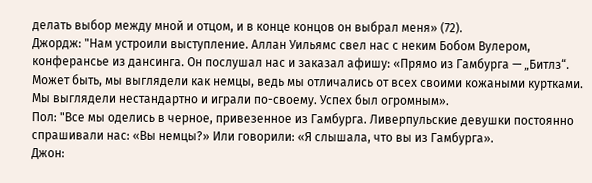делать выбор между мной и отцом, и в конце концов он выбрал меня» (72).
Джордж: "Нам устроили выступление. Аллан Уильямс свел нас с неким Бобом Вулером, конферансье из дансинга. Он послушал нас и заказал афишу: «Прямо из Гамбурга — „Битлз“. Может быть, мы выглядели как немцы, ведь мы отличались от всех своими кожаными куртками. Мы выглядели нестандартно и играли по-своему. Успех был огромным».
Пол: "Все мы оделись в черное, привезенное из Гамбурга. Ливерпульские девушки постоянно спрашивали нас: «Вы немцы?» Или говорили: «Я слышала, что вы из Гамбурга».
Джон: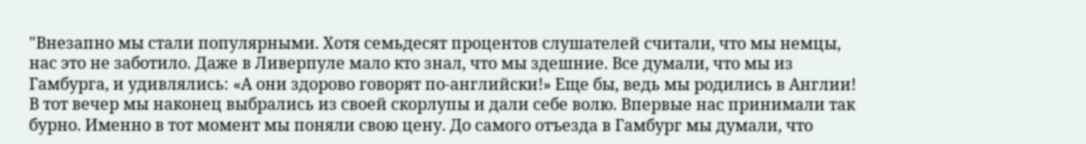"Внезапно мы стали популярными. Хотя семьдесят процентов слушателей считали, что мы немцы, нас это не заботило. Даже в Ливерпуле мало кто знал, что мы здешние. Все думали, что мы из Гамбурга, и удивлялись: «А они здорово говорят по-английски!» Еще бы, ведь мы родились в Англии!
В тот вечер мы наконец выбрались из своей скорлупы и дали себе волю. Впервые нас принимали так бурно. Именно в тот момент мы поняли свою цену. До самого отъезда в Гамбург мы думали, что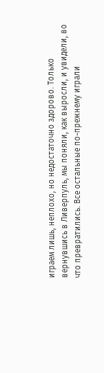играем лишь, неплохо, но недостаточно здорово. Только вернувшись в Ливерпуль, мы поняли, как выросли, и увидели, во что превратились. Все остальные по-прежнему играли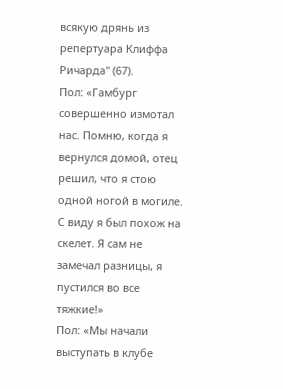всякую дрянь из репертуара Клиффа Ричарда" (67).
Пол: «Гамбург совершенно измотал нас. Помню, когда я вернулся домой, отец решил, что я стою одной ногой в могиле. С виду я был похож на скелет. Я сам не замечал разницы, я пустился во все тяжкие!»
Пол: «Мы начали выступать в клубе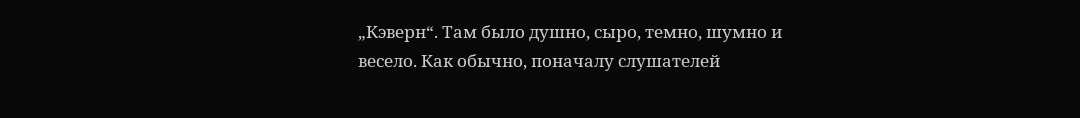„Кэверн“. Там было душно, сыро, темно, шумно и весело. Как обычно, поначалу слушателей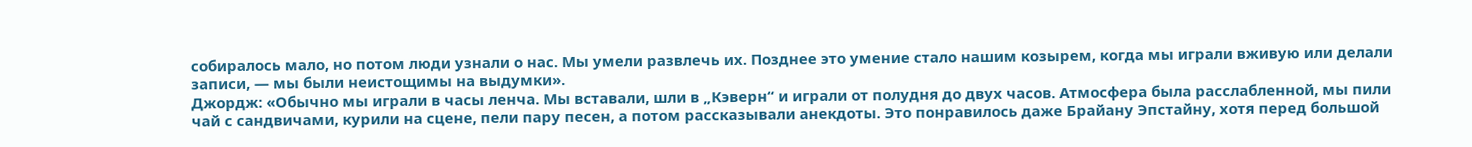собиралось мало, но потом люди узнали о нас. Мы умели развлечь их. Позднее это умение стало нашим козырем, когда мы играли вживую или делали записи, — мы были неистощимы на выдумки».
Джордж: «Обычно мы играли в часы ленча. Мы вставали, шли в „Кэверн“ и играли от полудня до двух часов. Атмосфера была расслабленной, мы пили чай с сандвичами, курили на сцене, пели пару песен, а потом рассказывали анекдоты. Это понравилось даже Брайану Эпстайну, хотя перед большой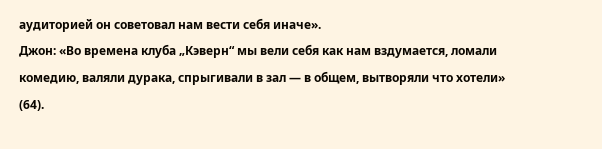аудиторией он советовал нам вести себя иначе».
Джон: «Во времена клуба „Кэверн“ мы вели себя как нам вздумается, ломали комедию, валяли дурака, спрыгивали в зал — в общем, вытворяли что хотели» (64).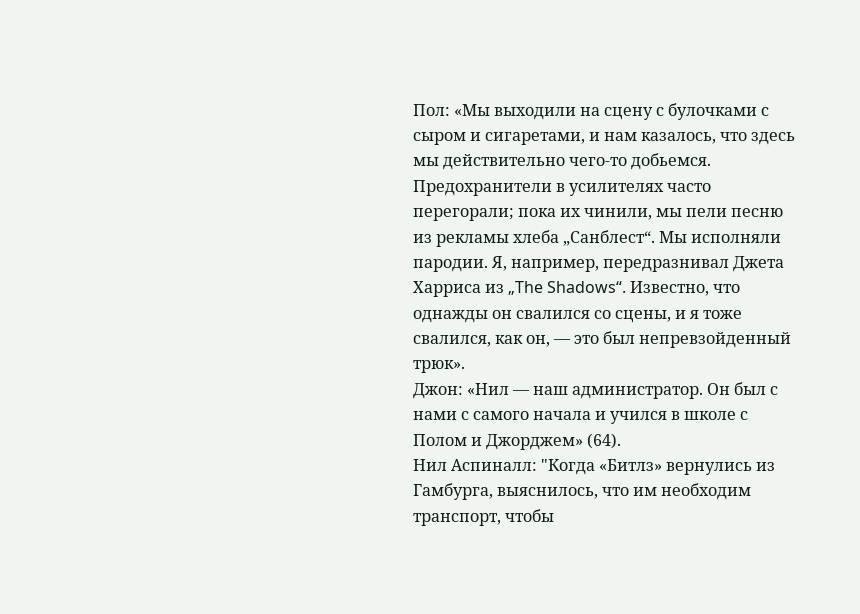Пол: «Мы выходили на сцену с булочками с сыром и сигаретами, и нам казалось, что здесь мы действительно чего-то добьемся. Предохранители в усилителях часто перегорали; пока их чинили, мы пели песню из рекламы хлеба „Санблест“. Мы исполняли пародии. Я, например, передразнивал Джета Харриса из „The Shadows“. Известно, что однажды он свалился со сцены, и я тоже свалился, как он, — это был непревзойденный трюк».
Джон: «Нил — наш администратор. Он был с нами с самого начала и учился в школе с Полом и Джорджем» (64).
Нил Аспиналл: "Когда «Битлз» вернулись из Гамбурга, выяснилось, что им необходим транспорт, чтобы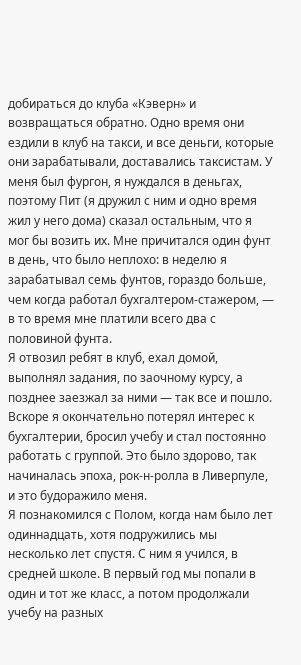добираться до клуба «Кэверн» и возвращаться обратно. Одно время они ездили в клуб на такси, и все деньги, которые они зарабатывали, доставались таксистам. У меня был фургон, я нуждался в деньгах, поэтому Пит (я дружил с ним и одно время жил у него дома) сказал остальным, что я мог бы возить их. Мне причитался один фунт в день, что было неплохо: в неделю я зарабатывал семь фунтов, гораздо больше, чем когда работал бухгалтером-стажером, — в то время мне платили всего два с половиной фунта.
Я отвозил ребят в клуб, ехал домой, выполнял задания, по заочному курсу, а позднее заезжал за ними — так все и пошло. Вскоре я окончательно потерял интерес к бухгалтерии, бросил учебу и стал постоянно работать с группой. Это было здорово, так начиналась эпоха, рок-н-poлла в Ливерпуле, и это будоражило меня.
Я познакомился с Полом, когда нам было лет одиннадцать, хотя подружились мы несколько лет спустя. С ним я учился, в средней школе. В первый год мы попали в один и тот же класс, а потом продолжали учебу на разных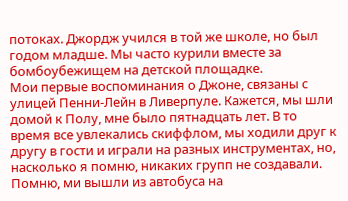потоках. Джордж учился в той же школе, но был годом младше. Мы часто курили вместе за бомбоубежищем на детской площадке.
Мои первые воспоминания о Джоне, связаны с улицей Пенни-Лейн в Ливерпуле. Кажется, мы шли домой к Полу, мне было пятнадцать лет. В то время все увлекались скиффлом, мы ходили друг к другу в гости и играли на разных инструментах, но, насколько я помню, никаких групп не создавали. Помню, ми вышли из автобуса на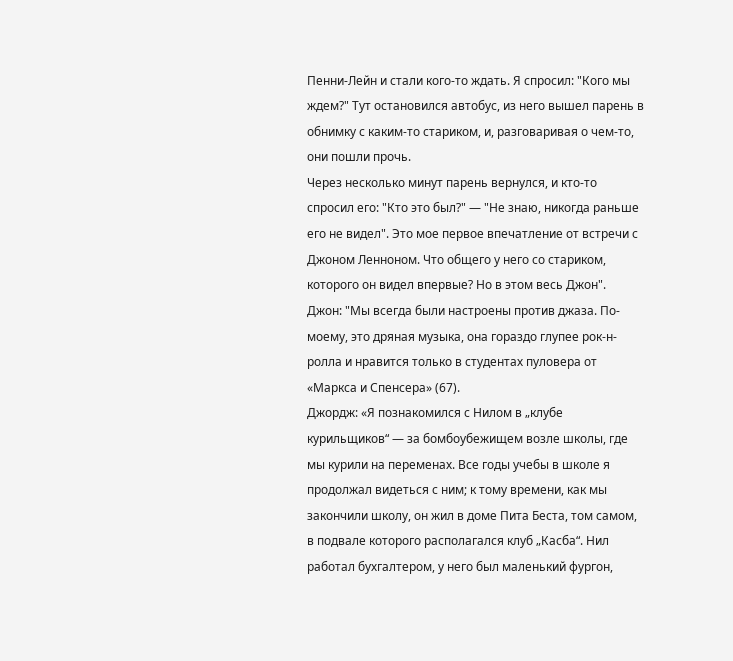Пенни-Лейн и стали кого-то ждать. Я спросил: "Кого мы ждем?" Тут остановился автобус, из него вышел парень в обнимку с каким-то стариком, и, разговаривая о чем-то, они пошли прочь.
Через несколько минут парень вернулся, и кто-то спросил его: "Кто это был?" — "Не знаю, никогда раньше его не видел". Это мое первое впечатление от встречи с Джоном Ленноном. Что общего у него со стариком, которого он видел впервые? Но в этом весь Джон".
Джон: "Мы всегда были настроены против джаза. По-моему, это дряная музыка, она гораздо глупее рок-н-ролла и нравится только в студентах пуловера от «Маркса и Спенсера» (67).
Джордж: «Я познакомился с Нилом в „клубе курильщиков“ — за бомбоубежищем возле школы, где мы курили на переменах. Все годы учебы в школе я продолжал видеться с ним; к тому времени, как мы закончили школу, он жил в доме Пита Беста, том самом, в подвале которого располагался клуб „Касба“. Нил работал бухгалтером, у него был маленький фургон,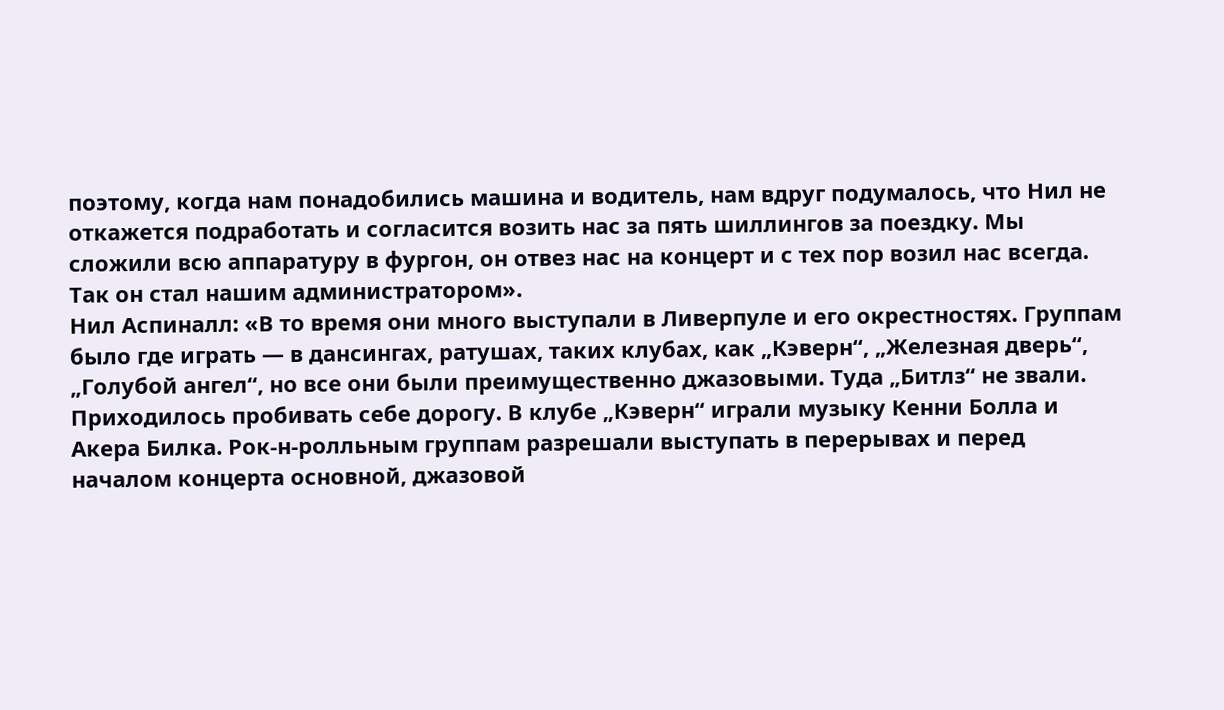поэтому, когда нам понадобились машина и водитель, нам вдруг подумалось, что Нил не откажется подработать и согласится возить нас за пять шиллингов за поездку. Мы сложили всю аппаратуру в фургон, он отвез нас на концерт и с тех пор возил нас всегда. Так он стал нашим администратором».
Нил Аспиналл: «В то время они много выступали в Ливерпуле и его окрестностях. Группам было где играть — в дансингах, ратушах, таких клубах, как „Кэверн“, „Железная дверь“, „Голубой ангел“, но все они были преимущественно джазовыми. Туда „Битлз“ не звали. Приходилось пробивать себе дорогу. В клубе „Кэверн“ играли музыку Кенни Болла и Акера Билка. Рок-н-ролльным группам разрешали выступать в перерывах и перед началом концерта основной, джазовой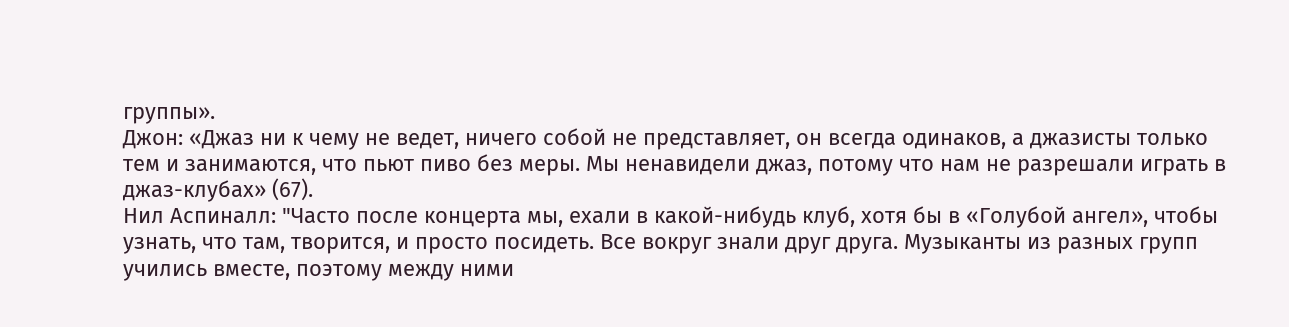группы».
Джон: «Джаз ни к чему не ведет, ничего собой не представляет, он всегда одинаков, а джазисты только тем и занимаются, что пьют пиво без меры. Мы ненавидели джаз, потому что нам не разрешали играть в джаз-клубах» (67).
Нил Аспиналл: "Часто после концерта мы, ехали в какой-нибудь клуб, хотя бы в «Голубой ангел», чтобы узнать, что там, творится, и просто посидеть. Все вокруг знали друг друга. Музыканты из разных групп учились вместе, поэтому между ними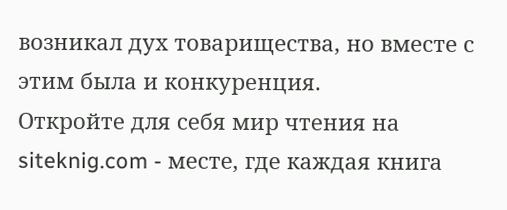возникал дух товарищества, но вместе с этим была и конкуренция.
Откройте для себя мир чтения на siteknig.com - месте, где каждая книга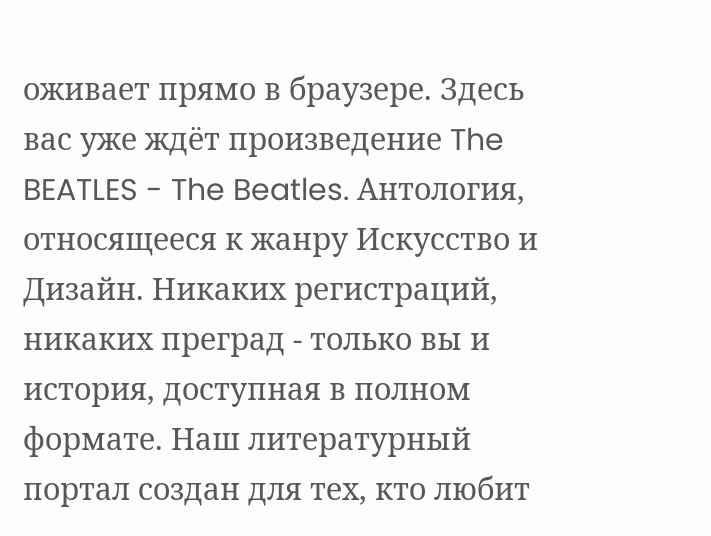оживает прямо в браузере. Здесь вас уже ждёт произведение The BEATLES - The Beatles. Антология, относящееся к жанру Искусство и Дизайн. Никаких регистраций, никаких преград - только вы и история, доступная в полном формате. Наш литературный портал создан для тех, кто любит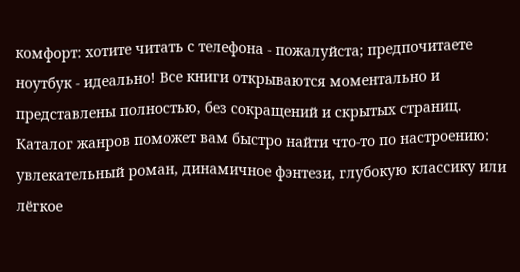комфорт: хотите читать с телефона - пожалуйста; предпочитаете ноутбук - идеально! Все книги открываются моментально и представлены полностью, без сокращений и скрытых страниц. Каталог жанров поможет вам быстро найти что-то по настроению: увлекательный роман, динамичное фэнтези, глубокую классику или лёгкое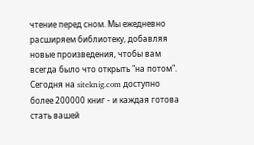чтение перед сном. Мы ежедневно расширяем библиотеку, добавляя новые произведения, чтобы вам всегда было что открыть "на потом". Сегодня на siteknig.com доступно более 200000 книг - и каждая готова стать вашей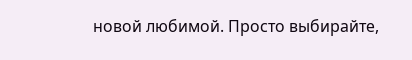новой любимой. Просто выбирайте,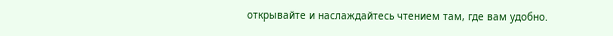открывайте и наслаждайтесь чтением там, где вам удобно.